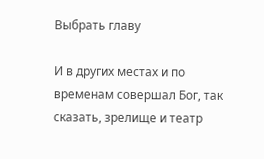Выбрать главу

И в других местах и по временам совершал Бог, так сказать, зрелище и театр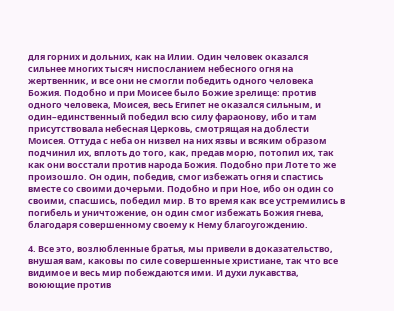для горних и дольних, как на Илии. Один человек оказался сильнее многих тысяч ниспосланием небесного огня на жертвенник, и все они не смогли победить одного человека Божия. Подобно и при Моисее было Божие зрелище: против одного человека, Моисея, весь Египет не оказался сильным, и один–единственный победил всю силу фараонову, ибо и там присутствовала небесная Церковь, смотрящая на доблести Моисея. Оттуда с неба он низвел на них язвы и всяким образом подчинил их, вплоть до того, как, предав морю, потопил их, так как они восстали против народа Божия. Подобно при Лоте то же произошло. Он один, победив, смог избежать огня и спастись вместе со своими дочерьми. Подобно и при Ное, ибо он один со своими, спасшись, победил мир. В то время как все устремились в погибель и уничтожение, он один смог избежать Божия гнева, благодаря совершенному своему к Нему благоугождению.

4. Все это, возлюбленные братья, мы привели в доказательство, внушая вам, каковы по силе совершенные христиане, так что все видимое и весь мир побеждаются ими. И духи лукавства, воюющие против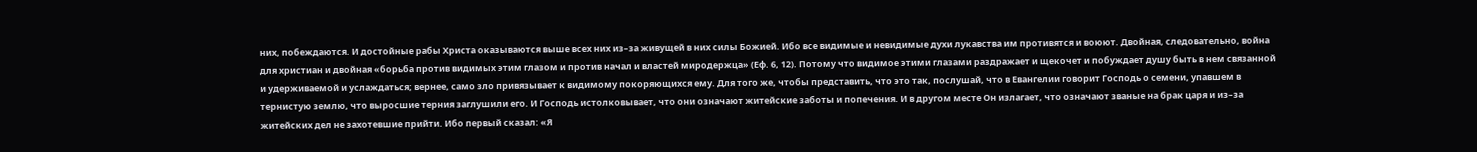них, побеждаются. И достойные рабы Христа оказываются выше всех них из–за живущей в них силы Божией. Ибо все видимые и невидимые духи лукавства им противятся и воюют. Двойная, следовательно, война для христиан и двойная «борьба против видимых этим глазом и против начал и властей миродержца» (Еф. 6, 12). Потому что видимое этими глазами раздражает и щекочет и побуждает душу быть в нем связанной и удерживаемой и услаждаться; вернее, само зло привязывает к видимому покоряющихся ему. Для того же, чтобы представить, что это так, послушай, что в Евангелии говорит Господь о семени, упавшем в тернистую землю, что выросшие терния заглушили его. И Господь истолковывает, что они означают житейские заботы и попечения. И в другом месте Он излагает, что означают званые на брак царя и из–за житейских дел не захотевшие прийти. Ибо первый сказал: «Я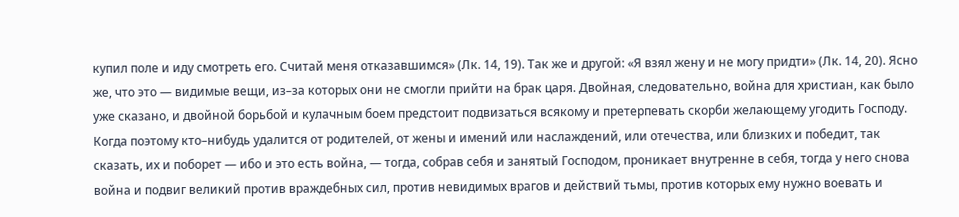купил поле и иду смотреть его. Считай меня отказавшимся» (Лк. 14, 19). Так же и другой: «Я взял жену и не могу придти» (Лк. 14, 20). Ясно же, что это — видимые вещи, из–за которых они не смогли прийти на брак царя. Двойная, следовательно, война для христиан, как было уже сказано, и двойной борьбой и кулачным боем предстоит подвизаться всякому и претерпевать скорби желающему угодить Господу. Когда поэтому кто–нибудь удалится от родителей, от жены и имений или наслаждений, или отечества, или близких и победит, так сказать, их и поборет — ибо и это есть война, — тогда, собрав себя и занятый Господом, проникает внутренне в себя, тогда у него снова война и подвиг великий против враждебных сил, против невидимых врагов и действий тьмы, против которых ему нужно воевать и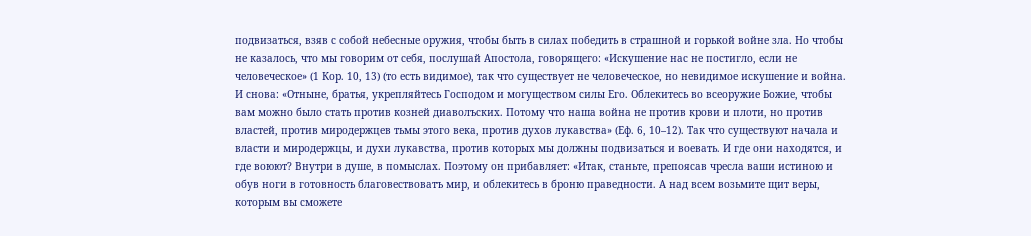подвизаться, взяв с собой небесные оружия, чтобы быть в силах победить в страшной и горькой войне зла. Но чтобы не казалось, что мы говорим от себя, послушай Апостола, говорящего: «Искушение нас не постигло, если не человеческое» (1 Кор. 10, 13) (то есть видимое), так что существует не человеческое, но невидимое искушение и война. И снова: «Отныне, братья, укрепляйтесь Господом и могуществом силы Его. Облекитесь во всеоружие Божие, чтобы вам можно было стать против козней диаволъских. Потому что наша война не против крови и плоти, но против властей, против миродержцев тьмы этого века, против духов лукавства» (Еф. 6, 10–12). Так что существуют начала и власти и миродержцы, и духи лукавства, против которых мы должны подвизаться и воевать. И где они находятся, и где воюют? Внутри в душе, в помыслах. Поэтому он прибавляет: «Итак, станьте, препоясав чресла ваши истиною и обув ноги в готовность благовествоватъ мир, и облекитесь в броню праведности. А над всем возьмите щит веры, которым вы сможете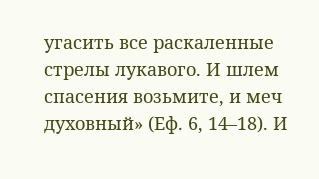угасить все раскаленные стрелы лукавого. И шлем спасения возьмите, и меч духовный» (Еф. 6, 14–18). И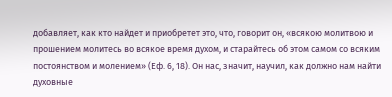добавляет, как кто найдет и приобретет это, что, говорит он, «всякою молитвою и прошением молитесь во всякое время духом, и старайтесь об этом самом со всяким постоянством и молением» (Еф. 6, 18). Он нас, значит, научил, как должно нам найти духовные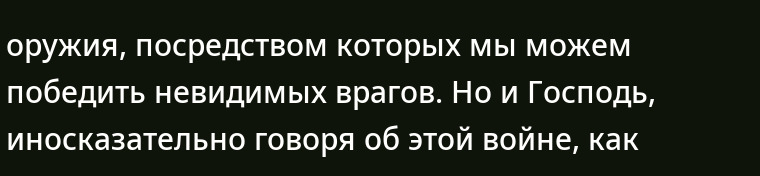оружия, посредством которых мы можем победить невидимых врагов. Но и Господь, иносказательно говоря об этой войне, как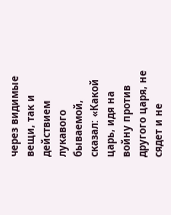через видимые вещи, так и действием лукавого бываемой, сказал: «Какой царь, идя на войну против другого царя, не сядет и не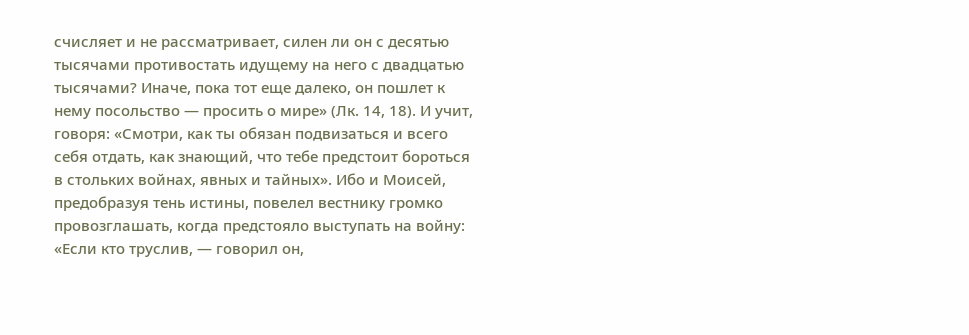счисляет и не рассматривает, силен ли он с десятью тысячами противостать идущему на него с двадцатью тысячами? Иначе, пока тот еще далеко, он пошлет к нему посольство — просить о мире» (Лк. 14, 18). И учит, говоря: «Смотри, как ты обязан подвизаться и всего себя отдать, как знающий, что тебе предстоит бороться в стольких войнах, явных и тайных». Ибо и Моисей, предобразуя тень истины, повелел вестнику громко провозглашать, когда предстояло выступать на войну: «Если кто труслив, — говорил он,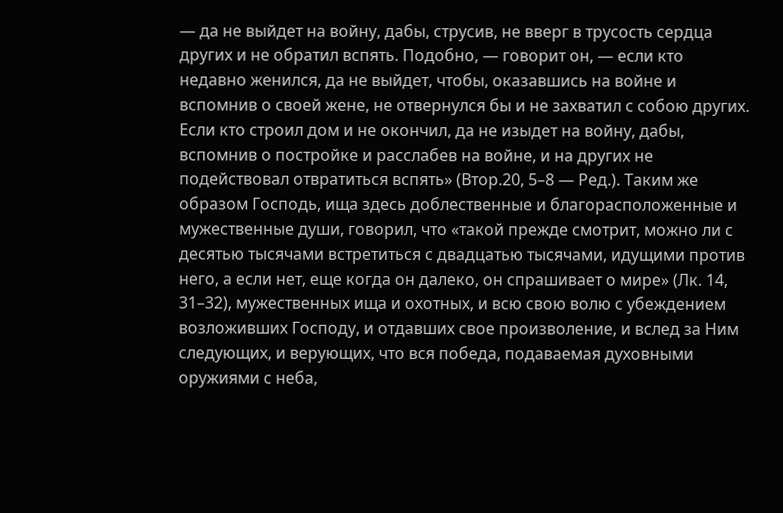— да не выйдет на войну, дабы, струсив, не вверг в трусость сердца других и не обратил вспять. Подобно, — говорит он, — если кто недавно женился, да не выйдет, чтобы, оказавшись на войне и вспомнив о своей жене, не отвернулся бы и не захватил с собою других. Если кто строил дом и не окончил, да не изыдет на войну, дабы, вспомнив о постройке и расслабев на войне, и на других не подействовал отвратиться вспять» (Втор.20, 5–8 — Ред.). Таким же образом Господь, ища здесь доблественные и благорасположенные и мужественные души, говорил, что «такой прежде смотрит, можно ли с десятью тысячами встретиться с двадцатью тысячами, идущими против него, а если нет, еще когда он далеко, он спрашивает о мире» (Лк. 14, 31–32), мужественных ища и охотных, и всю свою волю с убеждением возложивших Господу, и отдавших свое произволение, и вслед за Ним следующих, и верующих, что вся победа, подаваемая духовными оружиями с неба,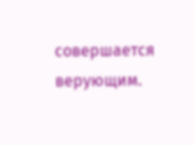совершается верующим.